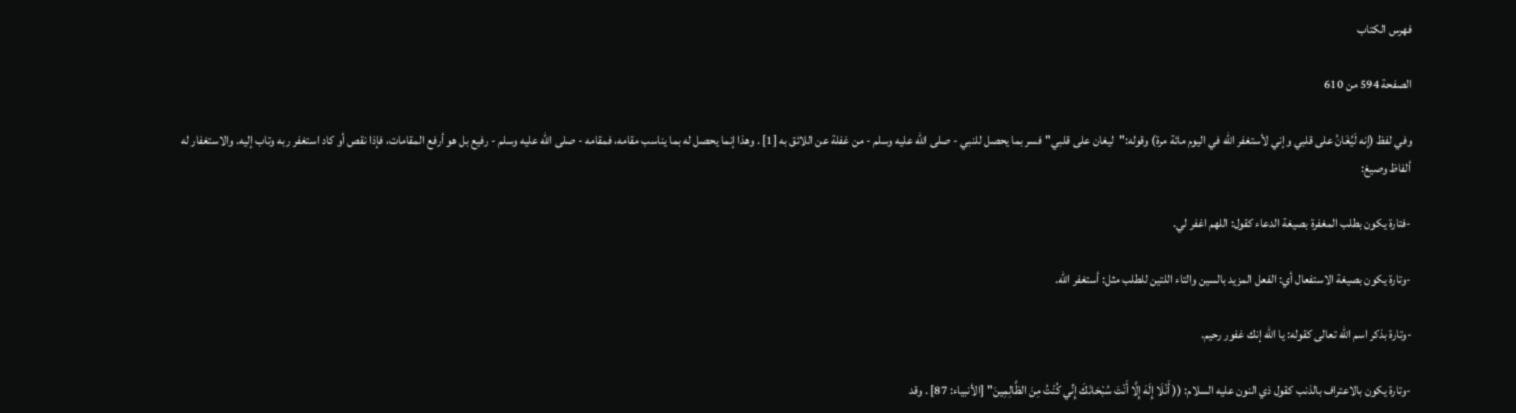فهرس الكتاب

الصفحة 594 من 610

وفي لفظ (إنه لَيُغَانُ على قلبي وإني لأستغفر الله في اليوم مائة مرة) وقوله:"ليغان على قلبي"فسر بما يحصل للنبي - صلى الله عليه وسلم - من غفلة عن اللائق به [1] . وهذا إنما يحصل له بما يناسب مقامه، فمقامه - صلى الله عليه وسلم - رفيع بل هو أرفع المقامات، فإذا نقص أو كاد استغفر ربه وتاب إليه. والاستغفار له ألفاظ وصيغ:

-فتارة يكون بطلب المغفرة بصيغة الدعاء كقول: اللهم اغفر لي.

-وتارة يكون بصيغة الاستفعال أي: الفعل المزيد بالسين والتاء اللتين للطلب مثل: أستغفر الله.

-وتارة بذكر اسم الله تعالى كقوله: يا الله إنك غفور رحيم.

-وتارة يكون بالاعتراف بالذنب كقول ذي النون عليه السلام: (( أَنْلَا إِلَهَ إِلَّا أَنْتَ سُبْحَانَكَ إِنِّي كُنْتُ مِنَ الظَّالِمِينَ" [الأنبياء: 87] . وقد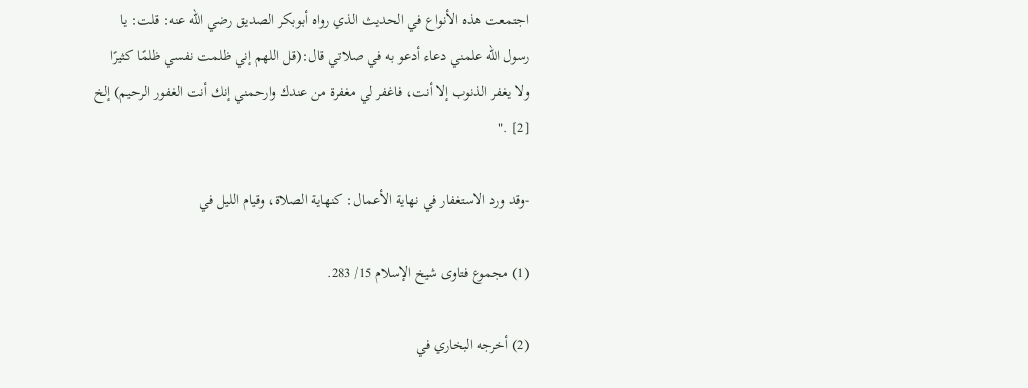اجتمعت هذه الأنواع في الحديث الذي رواه أبوبكر الصديق رضي الله عنه: قلت: يا رسول الله علمني دعاء أدعو به في صلاتي قال:(قل اللهم إني ظلمت نفسي ظلمًا كثيرًا ولا يغفر الذنوب إلا أنت، فاغفر لي مغفرة من عندك وارحمني إنك أنت الغفور الرحيم) إلخ [2] ."

-وقد ورد الاستغفار في نهاية الأعمال: كنهاية الصلاة، وقيام الليل في

(1) مجموع فتاوى شيخ الإسلام 15/ 283.

(2) أخرجه البخاري في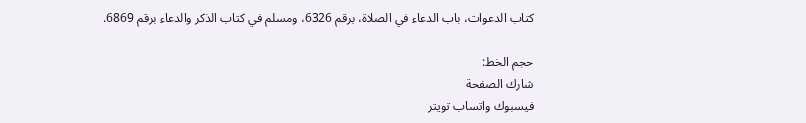كتاب الدعوات، باب الدعاء في الصلاة، برقم 6326، ومسلم في كتاب الذكر والدعاء برقم 6869.

حجم الخط:
شارك الصفحة
فيسبوك واتساب تويتر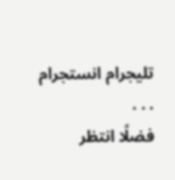تليجرام انستجرام
. . .
فضلًا انتظر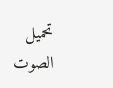تحميل الصوت